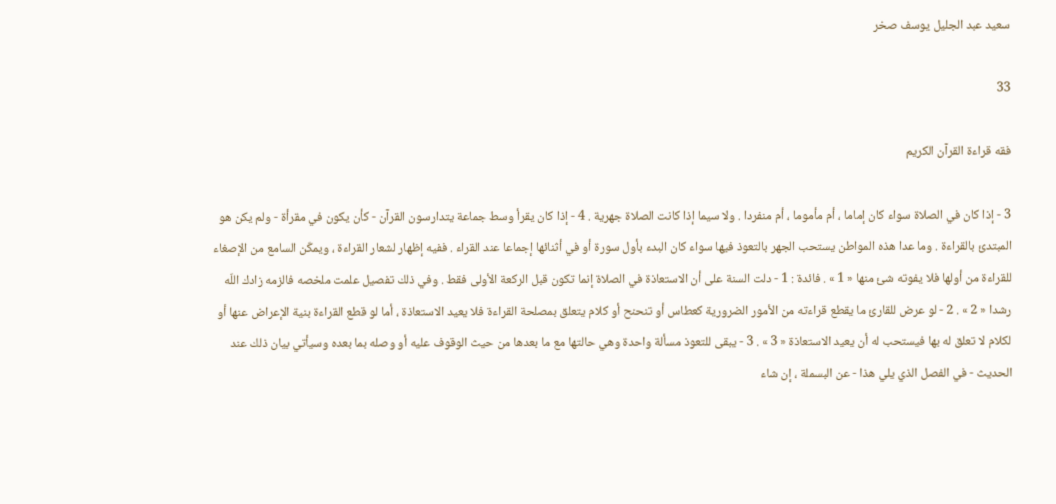سعيد عبد الجليل يوسف صخر

33

فقه قراءة القرآن الكريم

3 - إذا كان في الصلاة سواء كان إماما ، أم مأموما ، أم منفردا . ولا سيما إذا كانت الصلاة جهرية . 4 - إذا كان يقرأ وسط جماعة يتدارسون القرآن - كأن يكون في مقرأة - ولم يكن هو المبتدئ بالقراءة . وما عدا هذه المواطن يستحب الجهر بالتعوذ فيها سواء كان البدء بأول سورة أو في أثنائها إجماعا عند القراء . ففيه إظهار لشعار القراءة ، ويمكّن السامع من الإصغاء للقراءة من أولها فلا يفوته شئ منها « 1 » . فائدة : 1 - دلت السنة على أن الاستعاذة في الصلاة إنما تكون قبل الركعة الأولى فقط . وفي ذلك تفصيل علمت ملخصه فالزمه زادك اللّه رشدا « 2 » . 2 - لو عرض للقارئ ما يقطع قراءته من الأمور الضرورية كعطاس أو تنحنح أو كلام يتعلق بمصلحة القراءة فلا يعيد الاستعاذة ، أما لو قطع القراءة بنية الإعراض عنها أو لكلام لا تعلق له بها فيستحب له أن يعيد الاستعاذة « 3 » . 3 - يبقى للتعوذ مسألة واحدة وهي حالتها مع ما بعدها من حيث الوقوف عليه أو وصله بما بعده وسيأتي بيان ذلك عند الحديث - في الفصل الذي يلي هذا - عن البسملة ، إن شاء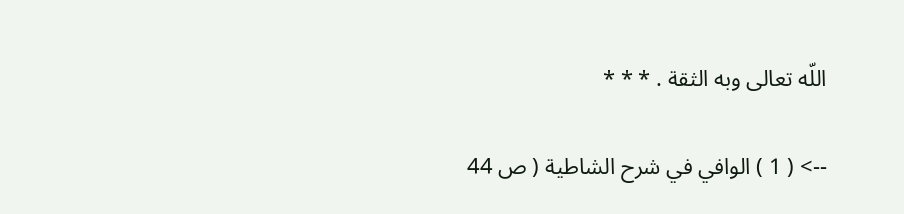اللّه تعالى وبه الثقة . * * *

--> ( 1 ) الوافي في شرح الشاطية ( ص 44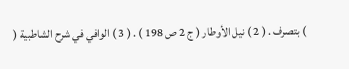) بتصرف . ( 2 ) نيل الأوطار ( ج 2 ص 198 ) . ( 3 ) الوافي في شرح الشاطبية (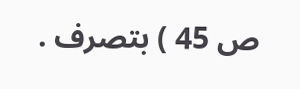ص 45 ) بتصرف .